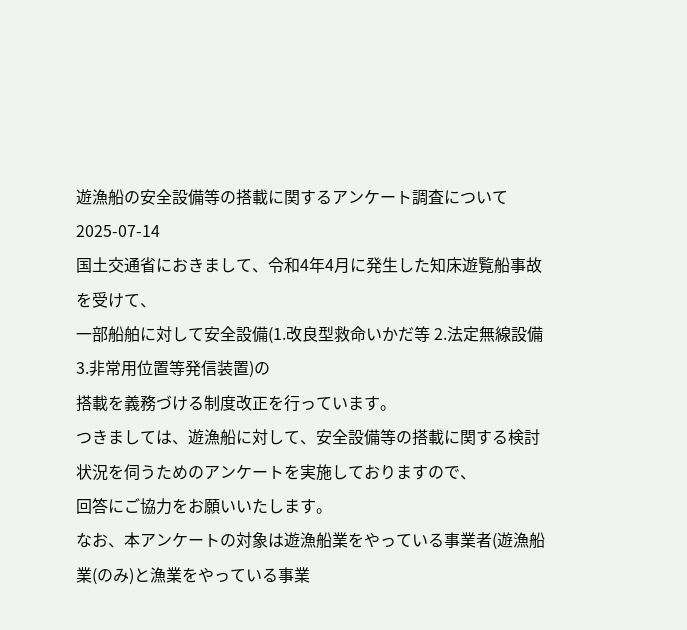遊漁船の安全設備等の搭載に関するアンケート調査について
2025-07-14
国土交通省におきまして、令和4年4月に発生した知床遊覧船事故を受けて、
一部船舶に対して安全設備(1.改良型救命いかだ等 2.法定無線設備 3.非常用位置等発信装置)の
搭載を義務づける制度改正を行っています。
つきましては、遊漁船に対して、安全設備等の搭載に関する検討状況を伺うためのアンケートを実施しておりますので、
回答にご協力をお願いいたします。
なお、本アンケートの対象は遊漁船業をやっている事業者(遊漁船業(のみ)と漁業をやっている事業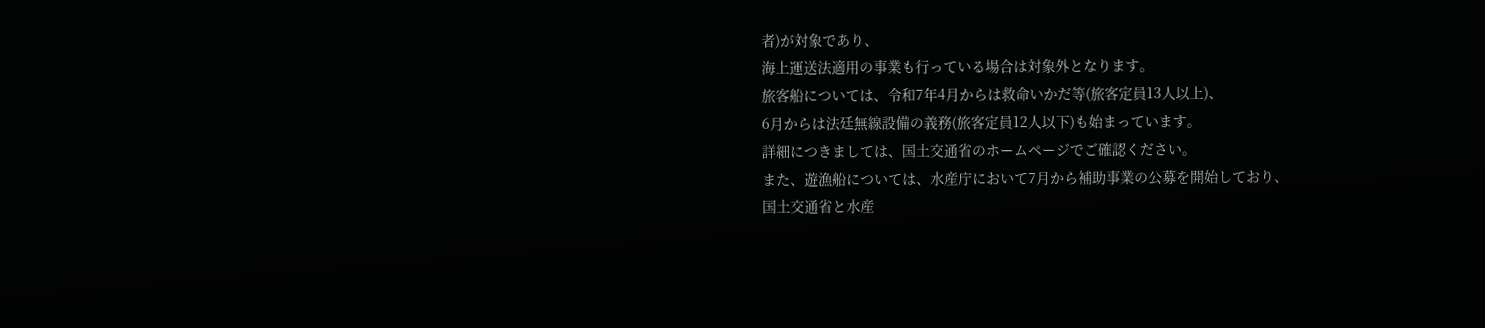者)が対象であり、
海上運送法適用の事業も行っている場合は対象外となります。
旅客船については、令和7年4月からは救命いかだ等(旅客定員13人以上)、
6月からは法廷無線設備の義務(旅客定員12人以下)も始まっています。
詳細につきましては、国土交通省のホームページでご確認ください。
また、遊漁船については、水産庁において7月から補助事業の公募を開始しており、
国土交通省と水産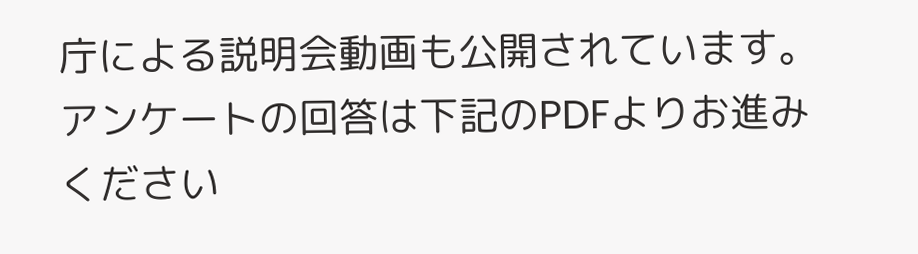庁による説明会動画も公開されています。
アンケートの回答は下記のPDFよりお進みください